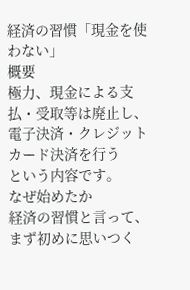経済の習慣「現金を使わない」
概要
極力、現金による支払・受取等は廃止し、
電子決済・クレジットカード決済を行う
という内容です。
なぜ始めたか
経済の習慣と言って、
まず初めに思いつく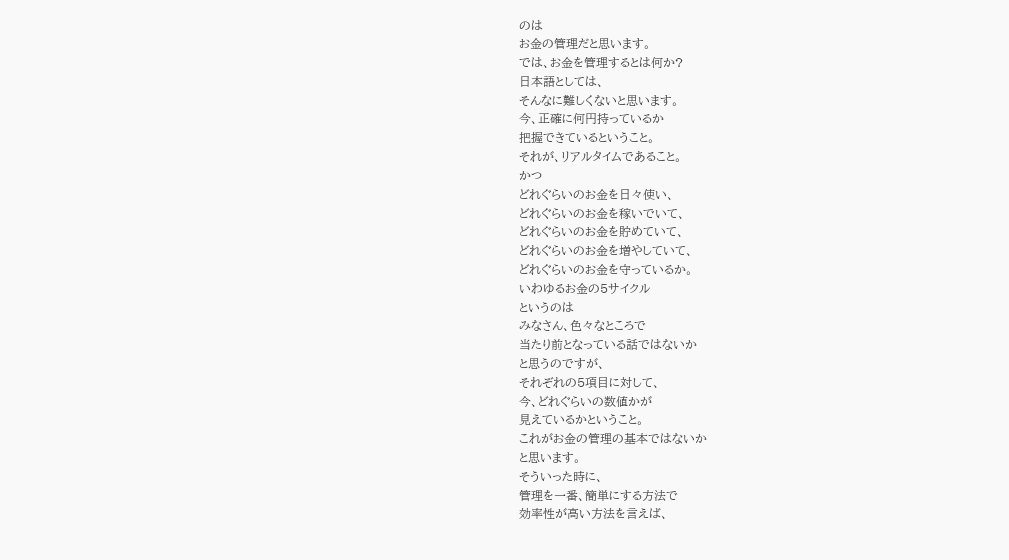のは
お金の管理だと思います。
では、お金を管理するとは何か?
日本語としては、
そんなに難しくないと思います。
今、正確に何円持っているか
把握できているということ。
それが、リアルタイムであること。
かつ
どれぐらいのお金を日々使い、
どれぐらいのお金を稼いでいて、
どれぐらいのお金を貯めていて、
どれぐらいのお金を増やしていて、
どれぐらいのお金を守っているか。
いわゆるお金の5サイクル
というのは
みなさん、色々なところで
当たり前となっている話ではないか
と思うのですが、
それぞれの5項目に対して、
今、どれぐらいの数値かが
見えているかということ。
これがお金の管理の基本ではないか
と思います。
そういった時に、
管理を一番、簡単にする方法で
効率性が高い方法を言えば、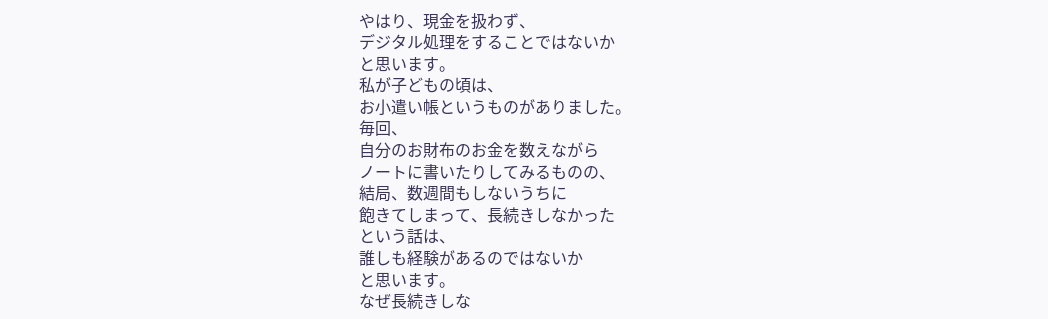やはり、現金を扱わず、
デジタル処理をすることではないか
と思います。
私が子どもの頃は、
お小遣い帳というものがありました。
毎回、
自分のお財布のお金を数えながら
ノートに書いたりしてみるものの、
結局、数週間もしないうちに
飽きてしまって、長続きしなかった
という話は、
誰しも経験があるのではないか
と思います。
なぜ長続きしな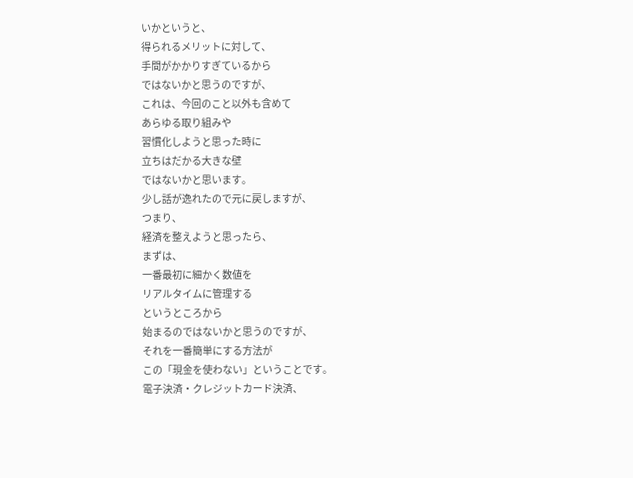いかというと、
得られるメリットに対して、
手間がかかりすぎているから
ではないかと思うのですが、
これは、今回のこと以外も含めて
あらゆる取り組みや
習慣化しようと思った時に
立ちはだかる大きな壁
ではないかと思います。
少し話が逸れたので元に戻しますが、
つまり、
経済を整えようと思ったら、
まずは、
一番最初に細かく数値を
リアルタイムに管理する
というところから
始まるのではないかと思うのですが、
それを一番簡単にする方法が
この「現金を使わない」ということです。
電子決済・クレジットカード決済、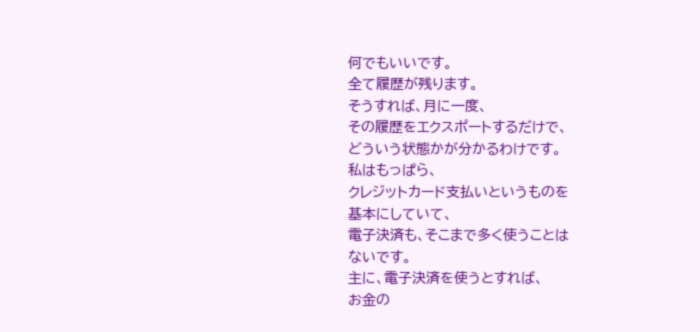何でもいいです。
全て履歴が残ります。
そうすれば、月に一度、
その履歴をエクスポートするだけで、
どういう状態かが分かるわけです。
私はもっぱら、
クレジットカード支払いというものを
基本にしていて、
電子決済も、そこまで多く使うことは
ないです。
主に、電子決済を使うとすれば、
お金の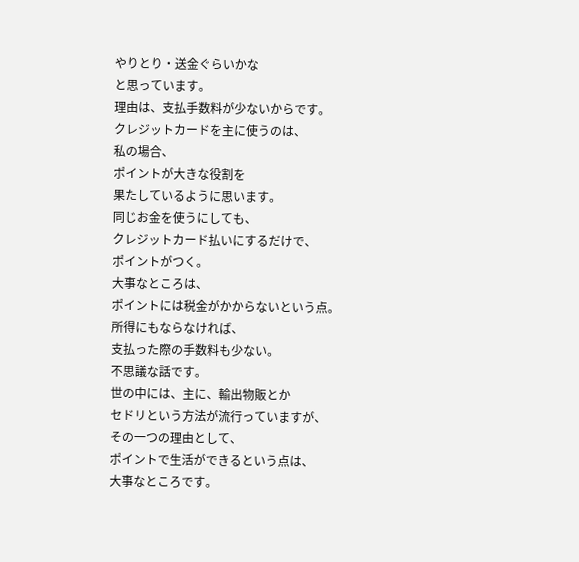やりとり・送金ぐらいかな
と思っています。
理由は、支払手数料が少ないからです。
クレジットカードを主に使うのは、
私の場合、
ポイントが大きな役割を
果たしているように思います。
同じお金を使うにしても、
クレジットカード払いにするだけで、
ポイントがつく。
大事なところは、
ポイントには税金がかからないという点。
所得にもならなければ、
支払った際の手数料も少ない。
不思議な話です。
世の中には、主に、輸出物販とか
セドリという方法が流行っていますが、
その一つの理由として、
ポイントで生活ができるという点は、
大事なところです。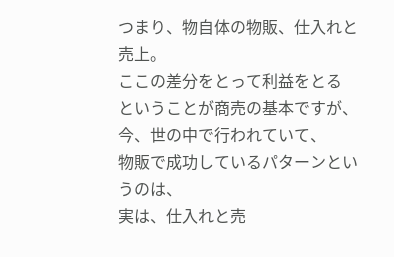つまり、物自体の物販、仕入れと売上。
ここの差分をとって利益をとる
ということが商売の基本ですが、
今、世の中で行われていて、
物販で成功しているパターンというのは、
実は、仕入れと売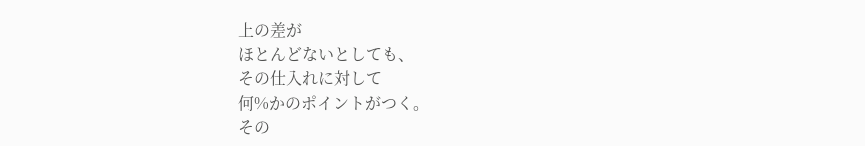上の差が
ほとんどないとしても、
その仕入れに対して
何%かのポイントがつく。
その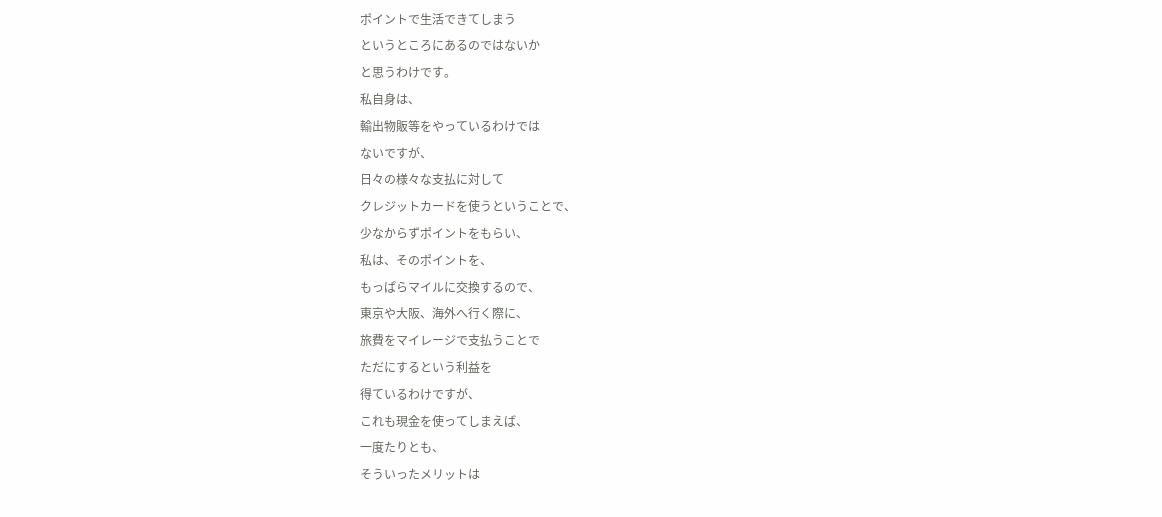ポイントで生活できてしまう
というところにあるのではないか
と思うわけです。
私自身は、
輸出物販等をやっているわけでは
ないですが、
日々の様々な支払に対して
クレジットカードを使うということで、
少なからずポイントをもらい、
私は、そのポイントを、
もっぱらマイルに交換するので、
東京や大阪、海外へ行く際に、
旅費をマイレージで支払うことで
ただにするという利益を
得ているわけですが、
これも現金を使ってしまえば、
一度たりとも、
そういったメリットは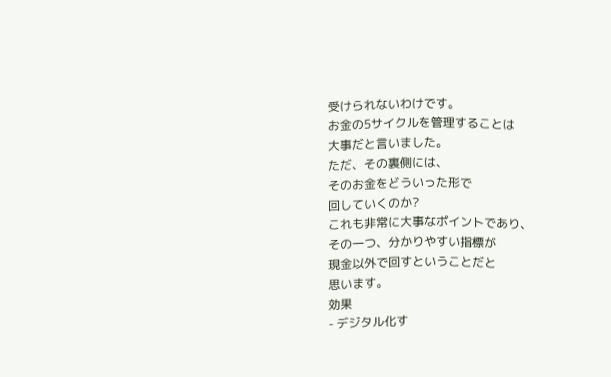受けられないわけです。
お金の5サイクルを管理することは
大事だと言いました。
ただ、その裏側には、
そのお金をどういった形で
回していくのか?
これも非常に大事なポイントであり、
その一つ、分かりやすい指標が
現金以外で回すということだと
思います。
効果
- デジタル化す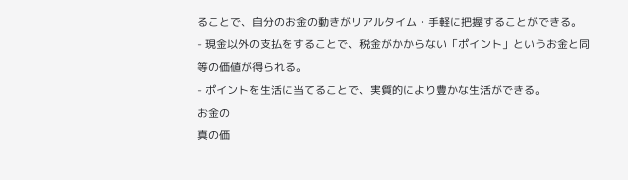ることで、自分のお金の動きがリアルタイム・手軽に把握することができる。
- 現金以外の支払をすることで、税金がかからない「ポイント」というお金と同等の価値が得られる。
- ポイントを生活に当てることで、実質的により豊かな生活ができる。
お金の
真の価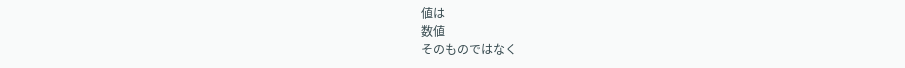値は
数値
そのものではなく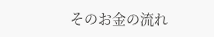そのお金の流れ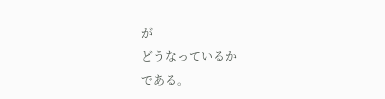が
どうなっているか
である。